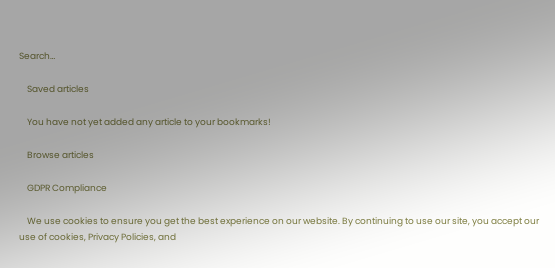Search…

    Saved articles

    You have not yet added any article to your bookmarks!

    Browse articles

    GDPR Compliance

    We use cookies to ensure you get the best experience on our website. By continuing to use our site, you accept our use of cookies, Privacy Policies, and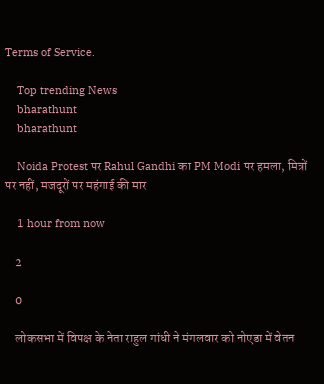Terms of Service.

    Top trending News
    bharathunt
    bharathunt

    Noida Protest पर Rahul Gandhi का PM Modi पर हमला, मित्रों पर नहीं, मजदूरों पर महंगाई की मार

    1 hour from now

    2

    0

    लोकसभा में विपक्ष के नेता राहुल गांधी ने मंगलवार को नोएडा में वेतन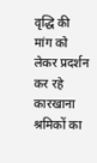वृद्धि की मांग को लेकर प्रदर्शन कर रहे कारखाना श्रमिकों का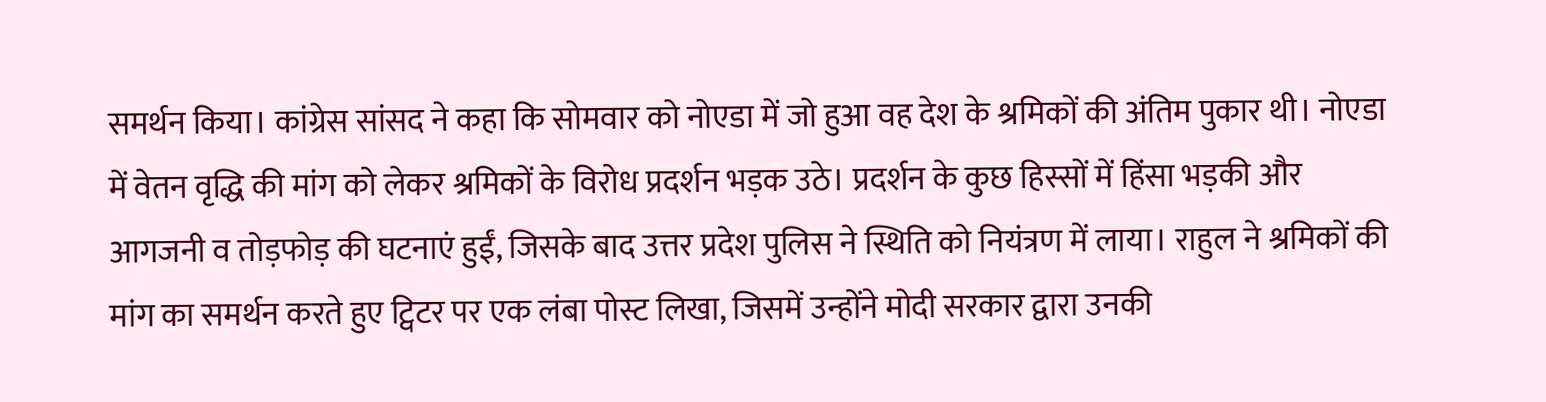समर्थन किया। कांग्रेस सांसद ने कहा कि सोमवार को नोएडा में जो हुआ वह देश के श्रमिकों की अंतिम पुकार थी। नोएडा में वेतन वृद्धि की मांग को लेकर श्रमिकों के विरोध प्रदर्शन भड़क उठे। प्रदर्शन के कुछ हिस्सों में हिंसा भड़की और आगजनी व तोड़फोड़ की घटनाएं हुईं, जिसके बाद उत्तर प्रदेश पुलिस ने स्थिति को नियंत्रण में लाया। राहुल ने श्रमिकों की मांग का समर्थन करते हुए ट्विटर पर एक लंबा पोस्ट लिखा, जिसमें उन्होंने मोदी सरकार द्वारा उनकी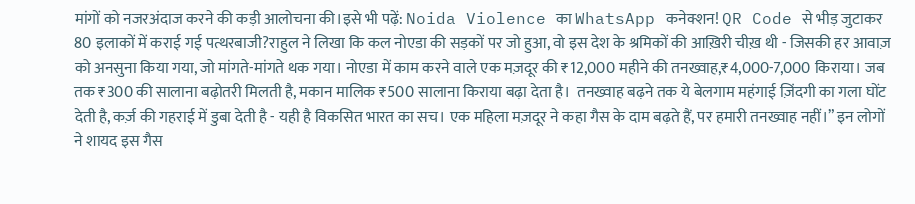मांगों को नजरअंदाज करने की कड़ी आलोचना की।इसे भी पढ़ें: Noida Violence का WhatsApp कनेक्शन! QR Code से भीड़ जुटाकर 80 इलाकों में कराई गई पत्थरबाजी?राहुल ने लिखा कि कल नोएडा की सड़कों पर जो हुआ, वो इस देश के श्रमिकों की आख़िरी चीख़ थी - जिसकी हर आवाज़ को अनसुना किया गया, जो मांगते-मांगते थक गया। नोएडा में काम करने वाले एक मज़दूर की ₹12,000 महीने की तनख्वाह,₹4,000-7,000 किराया। जब तक ₹300 की सालाना बढ़ोतरी मिलती है, मकान मालिक ₹500 सालाना किराया बढ़ा देता है।  तनख्वाह बढ़ने तक ये बेलगाम महंगाई ज़िंदगी का गला घोंट देती है, कर्ज़ की गहराई में डुबा देती है - यही है विकसित भारत का सच। एक महिला मज़दूर ने कहा गैस के दाम बढ़ते हैं, पर हमारी तनख्वाह नहीं।” इन लोगों ने शायद इस गैस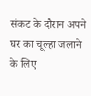संकट के दौरान अपने घर का चूल्हा जलाने के लिए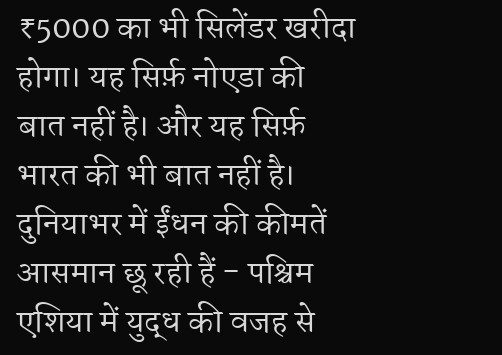₹5000 का भी सिलेंडर खरीदा होगा। यह सिर्फ़ नोएडा की बात नहीं है। और यह सिर्फ़ भारत की भी बात नहीं है। दुनियाभर में ईंधन की कीमतें आसमान छू रही हैं - पश्चिम एशिया में युद्ध की वजह से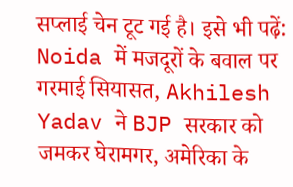सप्लाई चेन टूट गई है। इसे भी पढ़ें: Noida में मजदूरों के बवाल पर गरमाई सियासत, Akhilesh Yadav ने BJP सरकार को जमकर घेरामगर, अमेरिका के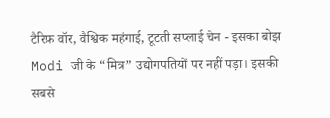टैरिफ़ वॉर, वैश्विक महंगाई, टूटती सप्लाई चेन - इसका बोझ Modi जी के “मित्र” उद्योगपतियों पर नहीं पड़ा। इसकी सबसे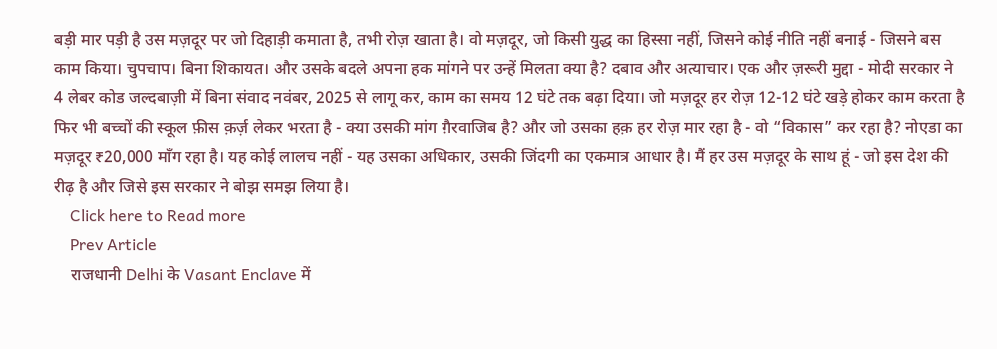बड़ी मार पड़ी है उस मज़दूर पर जो दिहाड़ी कमाता है, तभी रोज़ खाता है। वो मज़दूर, जो किसी युद्ध का हिस्सा नहीं, जिसने कोई नीति नहीं बनाई - जिसने बस काम किया। चुपचाप। बिना शिकायत। और उसके बदले अपना हक मांगने पर उन्हें मिलता क्या है? दबाव और अत्याचार। एक और ज़रूरी मुद्दा - मोदी सरकार ने 4 लेबर कोड जल्दबाज़ी में बिना संवाद नवंबर, 2025 से लागू कर, काम का समय 12 घंटे तक बढ़ा दिया। जो मज़दूर हर रोज़ 12-12 घंटे खड़े होकर काम करता है फिर भी बच्चों की स्कूल फ़ीस क़र्ज़ लेकर भरता है - क्या उसकी मांग ग़ैरवाजिब है? और जो उसका हक़ हर रोज़ मार रहा है - वो “विकास” कर रहा है? नोएडा का मज़दूर ₹20,000 माँग रहा है। यह कोई लालच नहीं - यह उसका अधिकार, उसकी जिंदगी का एकमात्र आधार है। मैं हर उस मज़दूर के साथ हूं - जो इस देश की रीढ़ है और जिसे इस सरकार ने बोझ समझ लिया है।
    Click here to Read more
    Prev Article
    राजधानी Delhi के Vasant Enclave में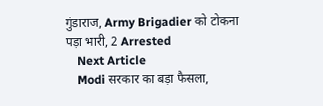गुंडाराज, Army Brigadier को टोकना पड़ा भारी, 2 Arrested
    Next Article
    Modi सरकार का बड़ा फैसला,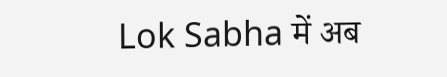Lok Sabha में अब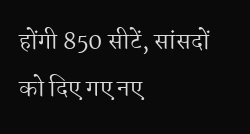होंगी 850 सीटें, सांसदों को दिए गए नए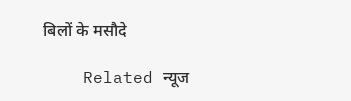बिलों के मसौदे

    Related न्यूज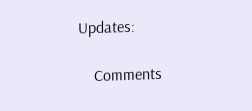Updates:

    Comments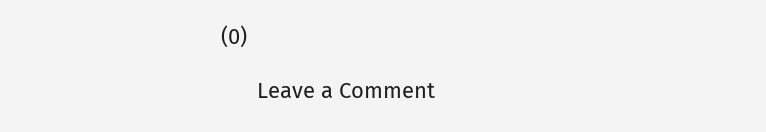(0)

      Leave a Comment